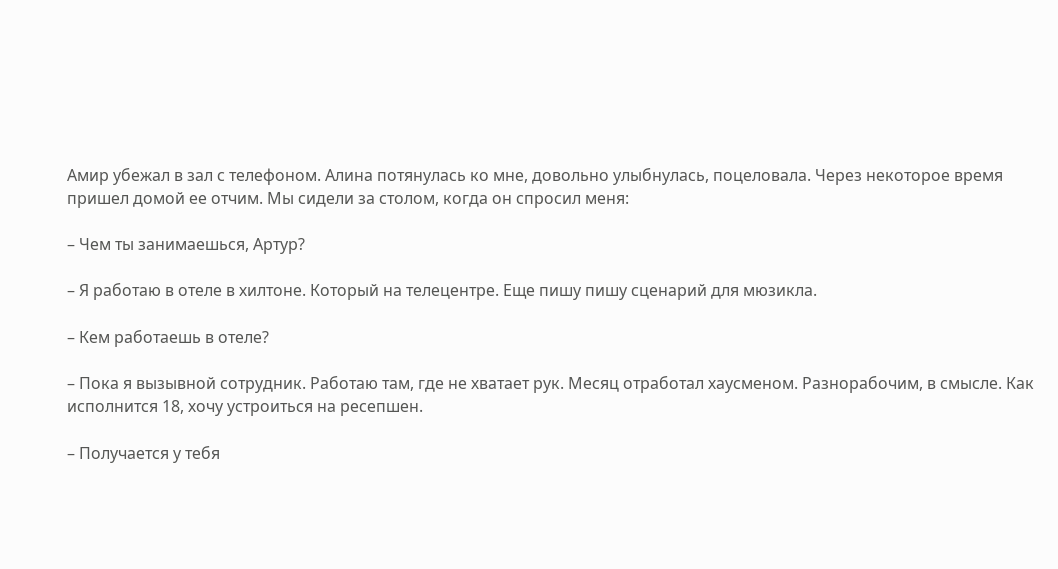Амир убежал в зал с телефоном. Алина потянулась ко мне, довольно улыбнулась, поцеловала. Через некоторое время пришел домой ее отчим. Мы сидели за столом, когда он спросил меня:

– Чем ты занимаешься, Артур?

– Я работаю в отеле в хилтоне. Который на телецентре. Еще пишу пишу сценарий для мюзикла.

– Кем работаешь в отеле?

– Пока я вызывной сотрудник. Работаю там, где не хватает рук. Месяц отработал хаусменом. Разнорабочим, в смысле. Как исполнится 18, хочу устроиться на ресепшен.

– Получается у тебя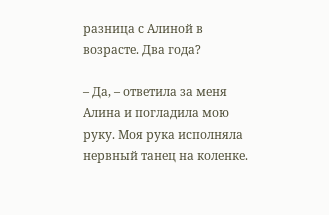разница с Алиной в возрасте. Два года?

– Да, – ответила за меня Алина и погладила мою руку. Моя рука исполняла нервный танец на коленке.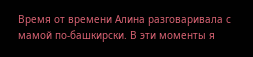Время от времени Алина разговаривала с мамой по-башкирски. В эти моменты я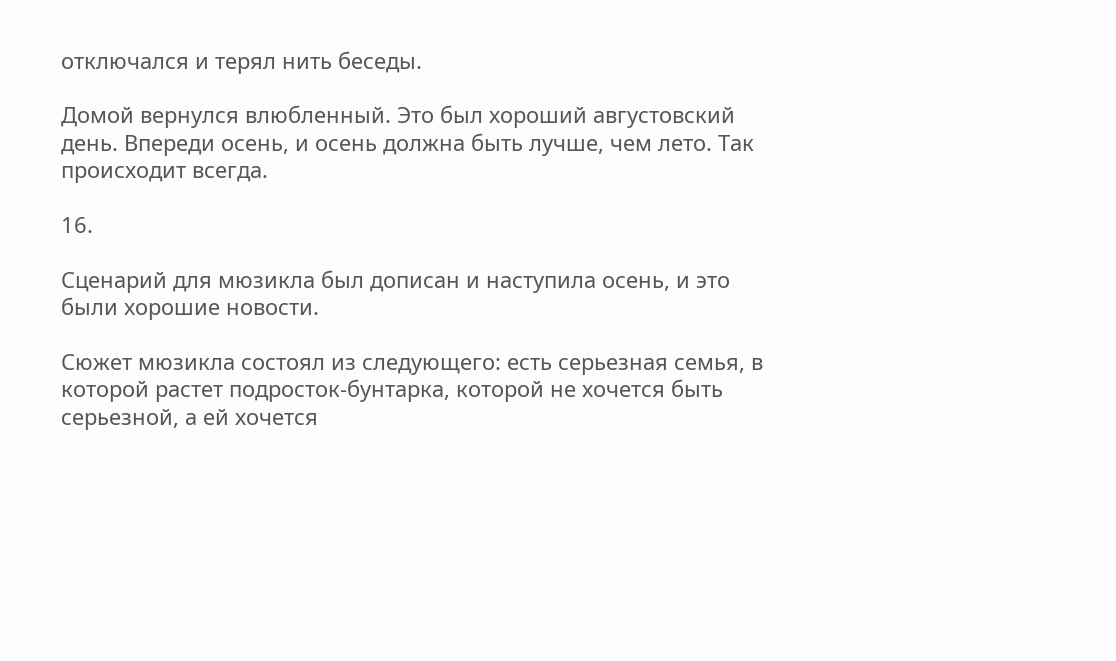отключался и терял нить беседы.

Домой вернулся влюбленный. Это был хороший августовский день. Впереди осень, и осень должна быть лучше, чем лето. Так происходит всегда.

16.

Сценарий для мюзикла был дописан и наступила осень, и это были хорошие новости.

Сюжет мюзикла состоял из следующего: есть серьезная семья, в которой растет подросток-бунтарка, которой не хочется быть серьезной, а ей хочется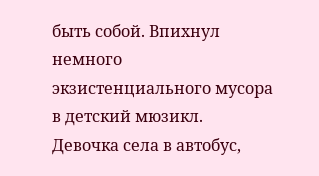быть собой. Впихнул немного экзистенциального мусора в детский мюзикл. Девочка села в автобус,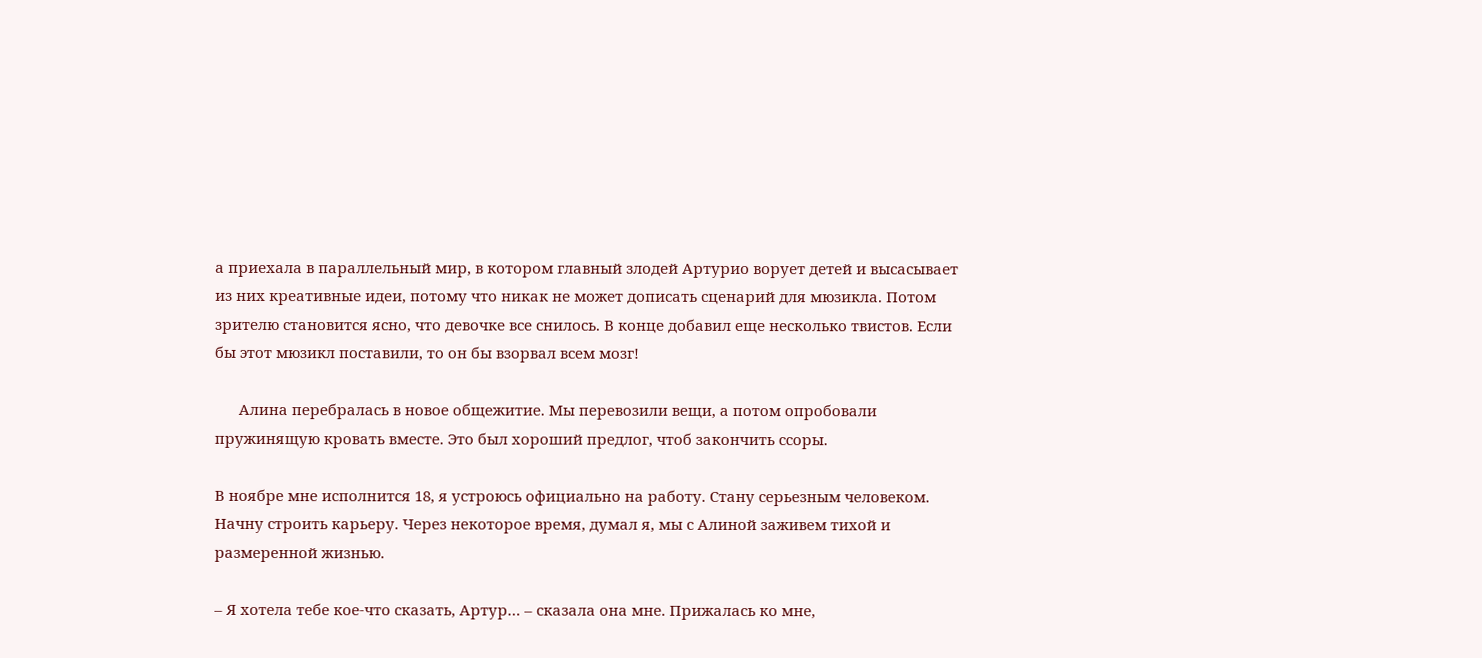а приехала в параллельный мир, в котором главный злодей Артурио ворует детей и высасывает из них креативные идеи, потому что никак не может дописать сценарий для мюзикла. Потом зрителю становится ясно, что девочке все снилось. В конце добавил еще несколько твистов. Если бы этот мюзикл поставили, то он бы взорвал всем мозг!

      Алина перебралась в новое общежитие. Мы перевозили вещи, а потом опробовали пружинящую кровать вместе. Это был хороший предлог, чтоб закончить ссоры.

В ноябре мне исполнится 18, я устроюсь официально на работу. Стану серьезным человеком. Начну строить карьеру. Через некоторое время, думал я, мы с Алиной заживем тихой и размеренной жизнью.

– Я хотела тебе кое-что сказать, Артур… – сказала она мне. Прижалась ко мне,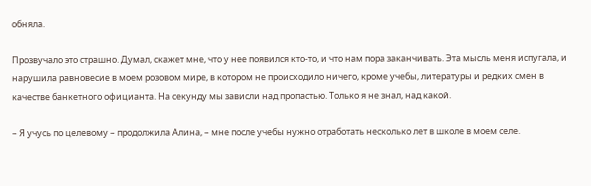обняла.

Прозвучало это страшно. Думал, скажет мне, что у нее появился кто-то, и что нам пора заканчивать. Эта мысль меня испугала, и нарушила равновесие в моем розовом мире, в котором не происходило ничего, кроме учебы, литературы и редких смен в качестве банкетного официанта. На секунду мы зависли над пропастью. Только я не знал, над какой.

– Я учусь по целевому – продолжила Алина, – мне после учебы нужно отработать несколько лет в школе в моем селе.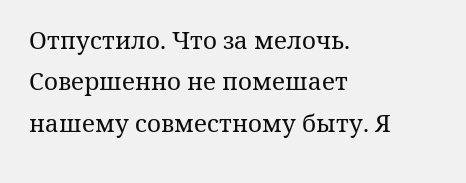Отпустило. Что за мелочь. Совершенно не помешает нашему совместному быту. Я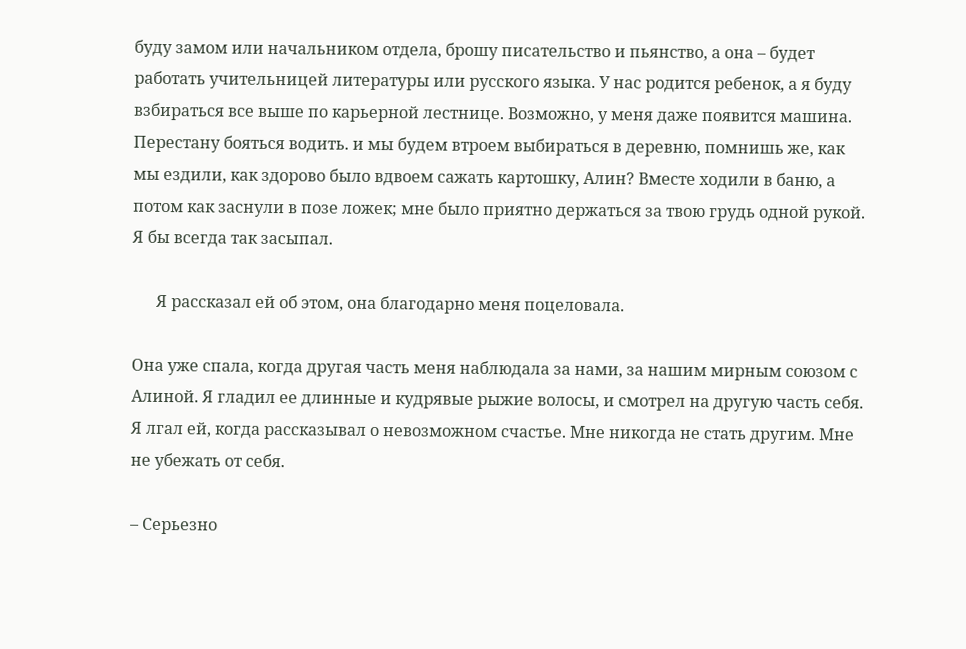буду замом или начальником отдела, брошу писательство и пьянство, а она – будет работать учительницей литературы или русского языка. У нас родится ребенок, а я буду взбираться все выше по карьерной лестнице. Возможно, у меня даже появится машина. Перестану бояться водить. и мы будем втроем выбираться в деревню, помнишь же, как мы ездили, как здорово было вдвоем сажать картошку, Алин? Вместе ходили в баню, а потом как заснули в позе ложек; мне было приятно держаться за твою грудь одной рукой. Я бы всегда так засыпал.

      Я рассказал ей об этом, она благодарно меня поцеловала.

Она уже спала, когда другая часть меня наблюдала за нами, за нашим мирным союзом с Алиной. Я гладил ее длинные и кудрявые рыжие волосы, и смотрел на другую часть себя. Я лгал ей, когда рассказывал о невозможном счастье. Мне никогда не стать другим. Мне не убежать от себя.

– Серьезно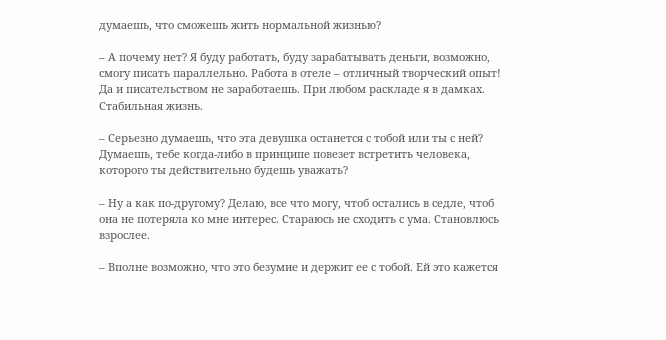думаешь, что сможешь жить нормальной жизнью?

– А почему нет? Я буду работать, буду зарабатывать деньги, возможно, смогу писать параллельно. Работа в отеле – отличный творческий опыт! Да и писательством не заработаешь. При любом раскладе я в дамках. Стабильная жизнь.

– Серьезно думаешь, что эта девушка останется с тобой или ты с ней? Думаешь, тебе когда-либо в принципе повезет встретить человека, которого ты действительно будешь уважать?

– Ну а как по-другому? Делаю, все что могу, чтоб остались в седле, чтоб она не потеряла ко мне интерес. Стараюсь не сходить с ума. Становлюсь взрослее.

– Вполне возможно, что это безумие и держит ее с тобой. Ей это кажется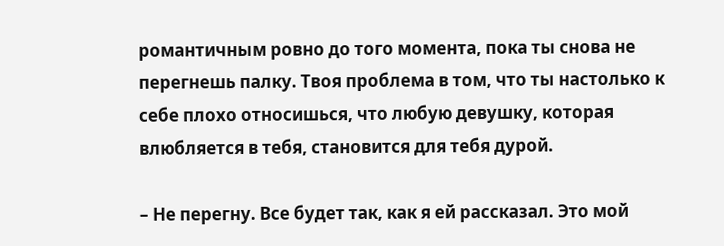романтичным ровно до того момента, пока ты снова не перегнешь палку. Твоя проблема в том, что ты настолько к себе плохо относишься, что любую девушку, которая влюбляется в тебя, становится для тебя дурой.

– Не перегну. Все будет так, как я ей рассказал. Это мой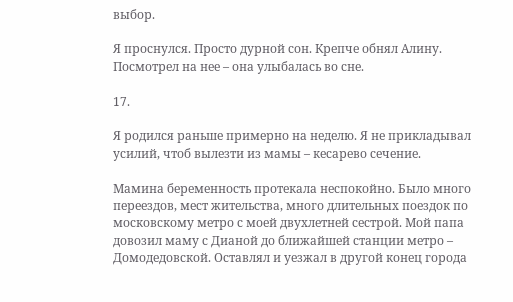выбор.

Я проснулся. Просто дурной сон. Крепче обнял Алину. Посмотрел на нее – она улыбалась во сне.

17.

Я родился раньше примерно на неделю. Я не прикладывал усилий, чтоб вылезти из мамы – кесарево сечение.

Мамина беременность протекала неспокойно. Было много переездов, мест жительства, много длительных поездок по московскому метро с моей двухлетней сестрой. Мой папа довозил маму с Дианой до ближайшей станции метро – Домодедовской. Оставлял и уезжал в другой конец города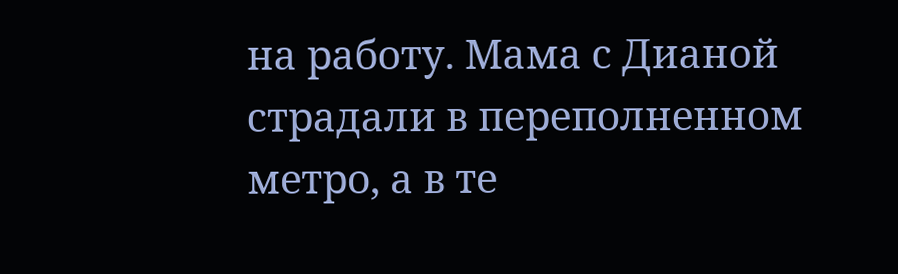на работу. Мама с Дианой страдали в переполненном метро, а в те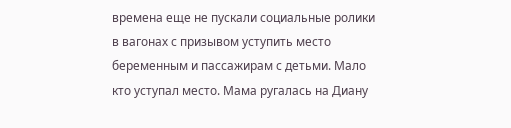времена еще не пускали социальные ролики в вагонах с призывом уступить место беременным и пассажирам с детьми. Мало кто уступал место. Мама ругалась на Диану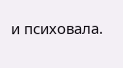и психовала.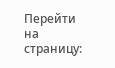Перейти на страницу: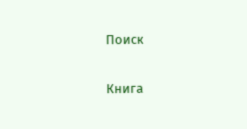Поиск

Книга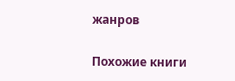жанров

Похожие книги